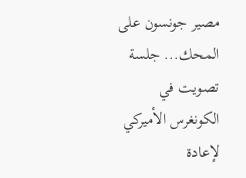مصير جونسون على المحك... جلسة تصويت في الكونغرس الأميركي لإعادة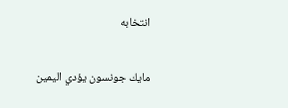انتخابه

مايك جونسون يؤدي اليمين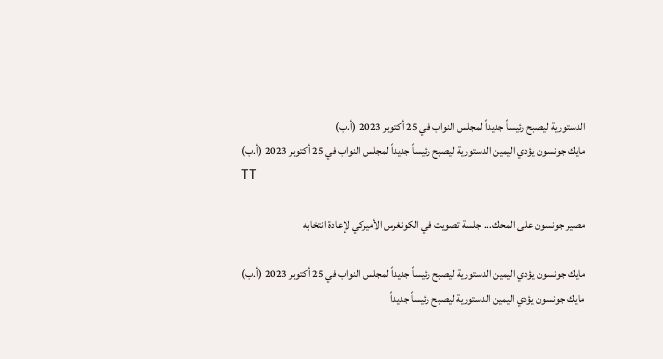الدستورية ليصبح رئيساً جديداً لمجلس النواب في 25 أكتوبر 2023 (أ.ب)
مايك جونسون يؤدي اليمين الدستورية ليصبح رئيساً جديداً لمجلس النواب في 25 أكتوبر 2023 (أ.ب)
TT

مصير جونسون على المحك... جلسة تصويت في الكونغرس الأميركي لإعادة انتخابه

مايك جونسون يؤدي اليمين الدستورية ليصبح رئيساً جديداً لمجلس النواب في 25 أكتوبر 2023 (أ.ب)
مايك جونسون يؤدي اليمين الدستورية ليصبح رئيساً جديداً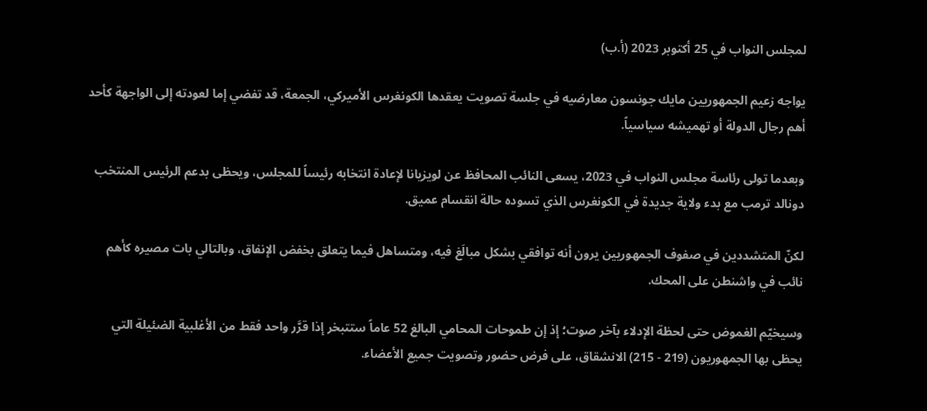لمجلس النواب في 25 أكتوبر 2023 (أ.ب)

يواجه زعيم الجمهوريين مايك جونسون معارضيه في جلسة تصويت يعقدها الكونغرس الأميركي، الجمعة، قد تفضي إما لعودته إلى الواجهة كأحد أهم رجال الدولة أو تهميشه سياسياً.

وبعدما تولى رئاسة مجلس النواب في 2023، يسعى النائب المحافظ عن لويزيانا لإعادة انتخابه رئيساً للمجلس، ويحظى بدعم الرئيس المنتخب دونالد ترمب مع بدء ولاية جديدة في الكونغرس الذي تسوده حالة انقسام عميق.

لكنّ المتشددين في صفوف الجمهوريين يرون أنه توافقي بشكل مبالَغ فيه، ومتساهل فيما يتعلق بخفض الإنفاق، وبالتالي بات مصيره كأهم نائب في واشنطن على المحك.

وسيخيّم الغموض حتى لحظة الإدلاء بآخر صوت؛ إذ إن طموحات المحامي البالغ 52 عاماً ستتبخر إذا قرَّر واحد فقط من الأغلبية الضئيلة التي يحظى بها الجمهوريون (219 - 215) الانشقاق، على فرض حضور وتصويت جميع الأعضاء.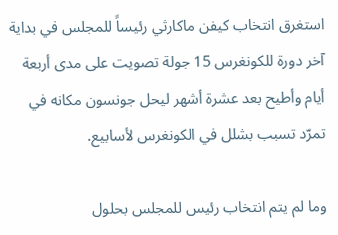استغرق انتخاب كيفن ماكارثي رئيساً للمجلس في بداية آخر دورة للكونغرس 15 جولة تصويت على مدى أربعة أيام وأطيح بعد عشرة أشهر ليحل جونسون مكانه في تمرّد تسبب بشلل في الكونغرس لأسابيع.

وما لم يتم انتخاب رئيس للمجلس بحلول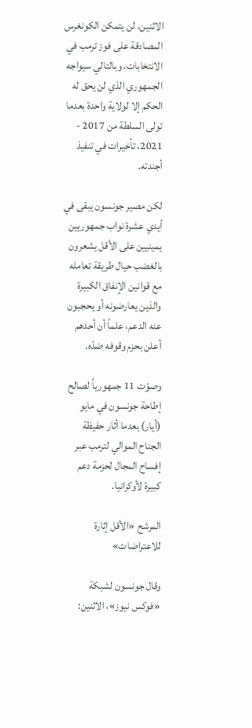الاثنين، لن يتمكن الكونغرس المصادقة على فوز ترمب في الانتخابات، وبالتالي سيواجه الجمهوري الذي لن يحق له الحكم إلا لولاية واحدة بعدما تولى السلطة من 2017 - 2021، تأخيرات في تنفيذ أجندته.

لكن مصير جونسون يبقى في أيدي عشرة نواب جمهوريين يمينيين على الأقل يشعرون بالغضب حيال طريقة تعامله مع قوانين الإنفاق الكبيرة والذين يعارضونه أو يحجبون عنه الدعم، علماً أن أحدهم أعلن بحزم وقوفه ضدّه.

وصوّت 11 جمهورياً لصالح إطاحة جونسون في مايو (أيار) بعدما أثار حفيظة الجناح الموالي لترمب عبر إفساح المجال لحزمة دعم كبيرة لأوكرانيا.

المرشح «الأقل إثارة للاعتراضات»

وقال جونسون لشبكة «فوكس نيوز»، الاثنين: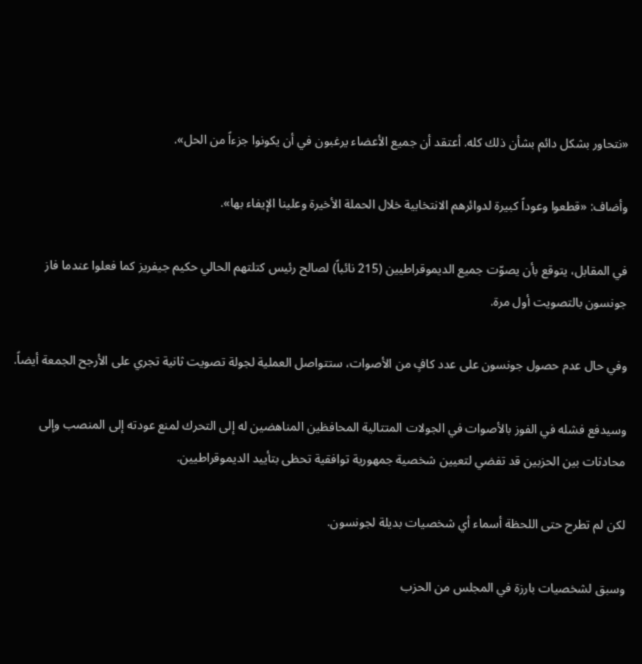«نتحاور بشكل دائم بشأن ذلك كله. أعتقد أن جميع الأعضاء يرغبون في أن يكونوا جزءاً من الحل».

وأضاف: «قطعوا وعوداً كبيرة لدوائرهم الانتخابية خلال الحملة الأخيرة وعلينا الإيفاء بها».

في المقابل، يتوقع بأن يصوّت جميع الديموقراطيين (215 نائباً) لصالح رئيس كتلتهم الحالي حكيم جيفريز كما فعلوا عندما فاز جونسون بالتصويت أول مرة.

وفي حال عدم حصول جونسون على عدد كافٍ من الأصوات، ستتواصل العملية لجولة تصويت ثانية تجري على الأرجح الجمعة أيضاً.

وسيدفع فشله في الفوز بالأصوات في الجولات المتتالية المحافظين المناهضين له إلى التحرك لمنع عودته إلى المنصب وإلى محادثات بين الحزبين قد تفضي لتعيين شخصية جمهورية توافقية تحظى بتأييد الديموقراطيين.

لكن لم تطرح حتى اللحظة أسماء أي شخصيات بديلة لجونسون.

وسبق لشخصيات بارزة في المجلس من الحزب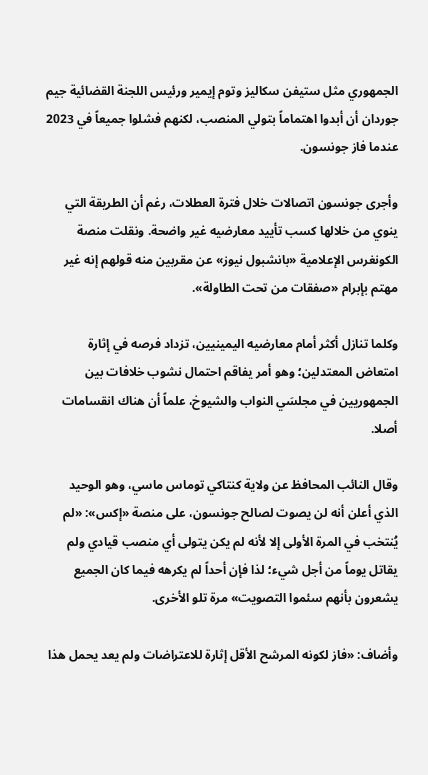الجمهوري مثل ستيفن سكاليز وتوم إيمير ورئيس اللجنة القضائية جيم جوردان أن أبدوا اهتماماً بتولي المنصب، لكنهم فشلوا جميعاً في 2023 عندما فاز جونسون.

وأجرى جونسون اتصالات خلال فترة العطلات، رغم أن الطريقة التي ينوي من خلالها كسب تأييد معارضيه غير واضحة. ونقلت منصة الكونغرس الإعلامية «بانشبول نيوز» عن مقربين منه قولهم إنه غير مهتم بإبرام «صفقات من تحت الطاولة».

وكلما تنازل أكثر أمام معارضيه اليمينيين، تزداد فرصه في إثارة امتعاض المعتدلين؛ وهو أمر يفاقم احتمال نشوب خلافات بين الجمهوريين في مجلسَي النواب والشيوخ، علماً أن هناك انقسامات أصلا.

وقال النائب المحافظ عن ولاية كنتاكي توماس ماسي، وهو الوحيد الذي أعلن أنه لن يصوت لصالح جونسون، على منصة «إكس»: «لم يُنتخب في المرة الأولى إلا لأنه لم يكن يتولى أي منصب قيادي ولم يقاتل يوماً من أجل شيء؛ لذا فإن أحداً لم يكرهه فيما كان الجميع يشعرون بأنهم سئموا التصويت» مرة تلو الأخرى.

وأضاف: «فاز لكونه المرشح الأقل إثارة للاعتراضات ولم يعد يحمل هذا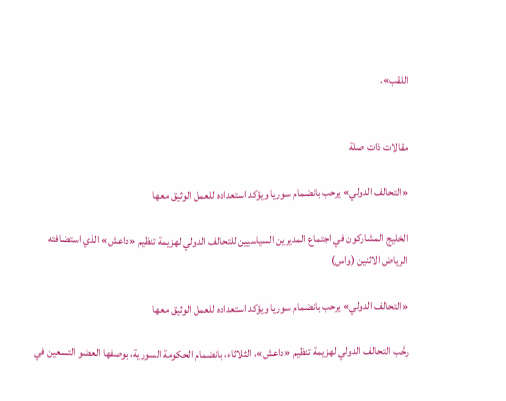اللقب».


مقالات ذات صلة

«التحالف الدولي» يرحب بانضمام سوريا ويؤكد استعداده للعمل الوثيق معها

الخليج المشاركون في اجتماع المديرين السياسيين للتحالف الدولي لهزيمة تنظيم «داعش» الذي استضافته الرياض الاثنين (واس)

«التحالف الدولي» يرحب بانضمام سوريا ويؤكد استعداده للعمل الوثيق معها

رحَّب التحالف الدولي لهزيمة تنظيم «داعش»، الثلاثاء، بانضمام الحكومة السورية، بوصفها العضو التسعين في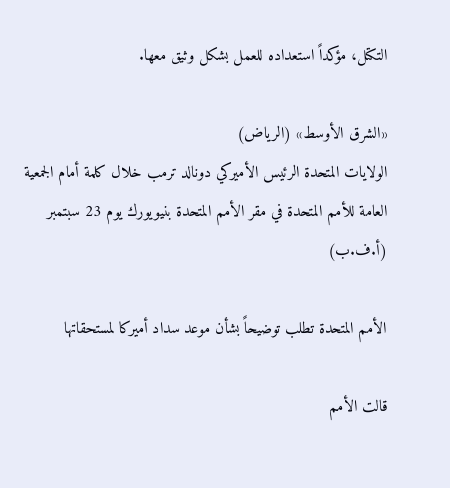التكتل، مؤكداً استعداده للعمل بشكل وثيق معها.

«الشرق الأوسط» (الرياض)
الولايات المتحدة الرئيس الأميركي دونالد ترمب خلال كلمة أمام الجمعية العامة للأمم المتحدة في مقر الأمم المتحدة بنيويورك يوم 23 سبتمبر (أ.ف.ب)

الأمم المتحدة تطلب توضيحاً بشأن موعد سداد أميركا لمستحقاتها

قالت الأمم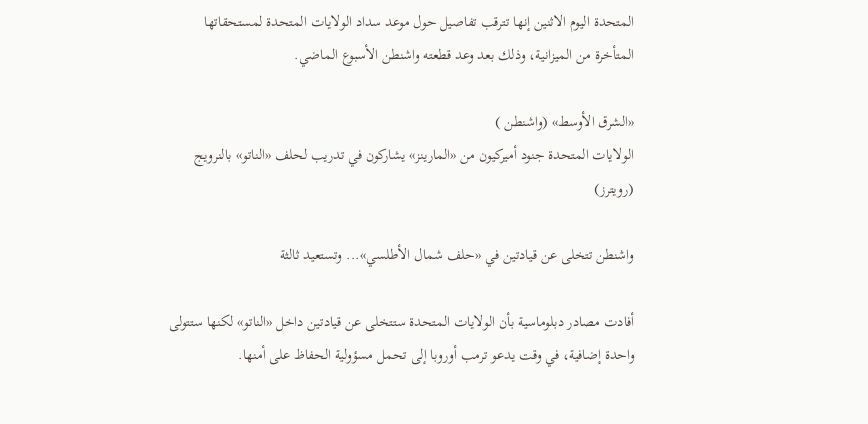المتحدة اليوم الاثنين إنها تترقب تفاصيل حول موعد سداد الولايات المتحدة لمستحقاتها المتأخرة من الميزانية، وذلك بعد وعد قطعته واشنطن الأسبوع الماضي.

«الشرق الأوسط» (واشنطن )
الولايات المتحدة جنود أميركيون من «المارينز» يشاركون في تدريب لحلف «الناتو» بالنرويج (رويترز)

واشنطن تتخلى عن قيادتين في «حلف شمال الأطلسي»... وتستعيد ثالثة

أفادت مصادر دبلوماسية بأن الولايات المتحدة ستتخلى عن قيادتين داخل «الناتو» لكنها ستتولى واحدة إضافية، في وقت يدعو ترمب أوروبا إلى تحمل مسؤولية الحفاظ على أمنها.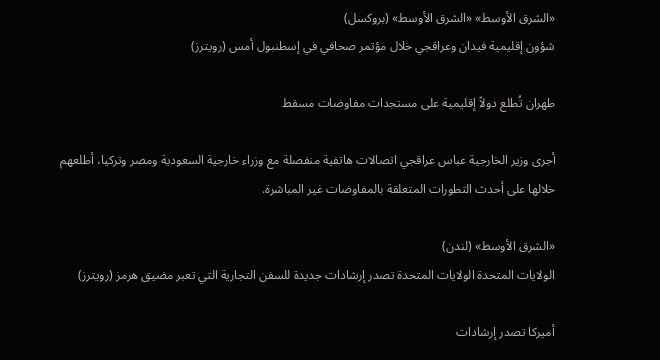«الشرق الأوسط» «الشرق الأوسط» (بروكسل)
شؤون إقليمية فيدان وعراقجي خلال مؤتمر صحافي في إسطنبول أمس (رويترز)

طهران تُطلع دولاً إقليمية على مستجدات مفاوضات مسقط

أجرى وزير الخارجية عباس عراقجي اتصالات هاتفية منفصلة مع وزراء خارجية السعودية ومصر وتركيا، أطلعهم خلالها على أحدث التطورات المتعلقة بالمفاوضات غير المباشرة.

«الشرق الأوسط» (لندن)
الولايات المتحدة الولايات المتحدة تصدر إرشادات جديدة للسفن التجارية التي تعبر مضيق هرمز (رويترز)

أميركا تصدر إرشادات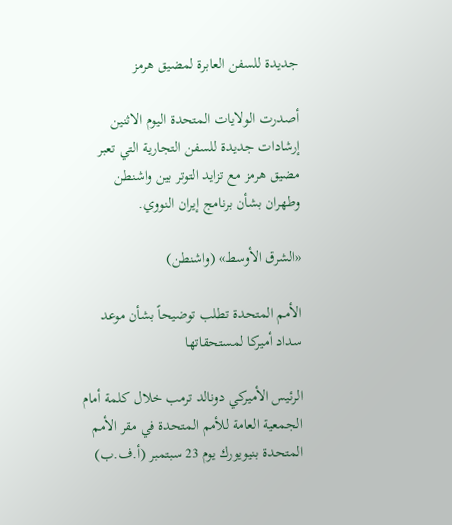جديدة للسفن العابرة لمضيق هرمز

أصدرت الولايات المتحدة اليوم الاثنين إرشادات جديدة للسفن التجارية التي تعبر مضيق هرمز مع تزايد التوتر بين واشنطن وطهران بشأن برنامج إيران النووي.

«الشرق الأوسط» (واشنطن)

الأمم المتحدة تطلب توضيحاً بشأن موعد سداد أميركا لمستحقاتها

الرئيس الأميركي دونالد ترمب خلال كلمة أمام الجمعية العامة للأمم المتحدة في مقر الأمم المتحدة بنيويورك يوم 23 سبتمبر (أ.ف.ب)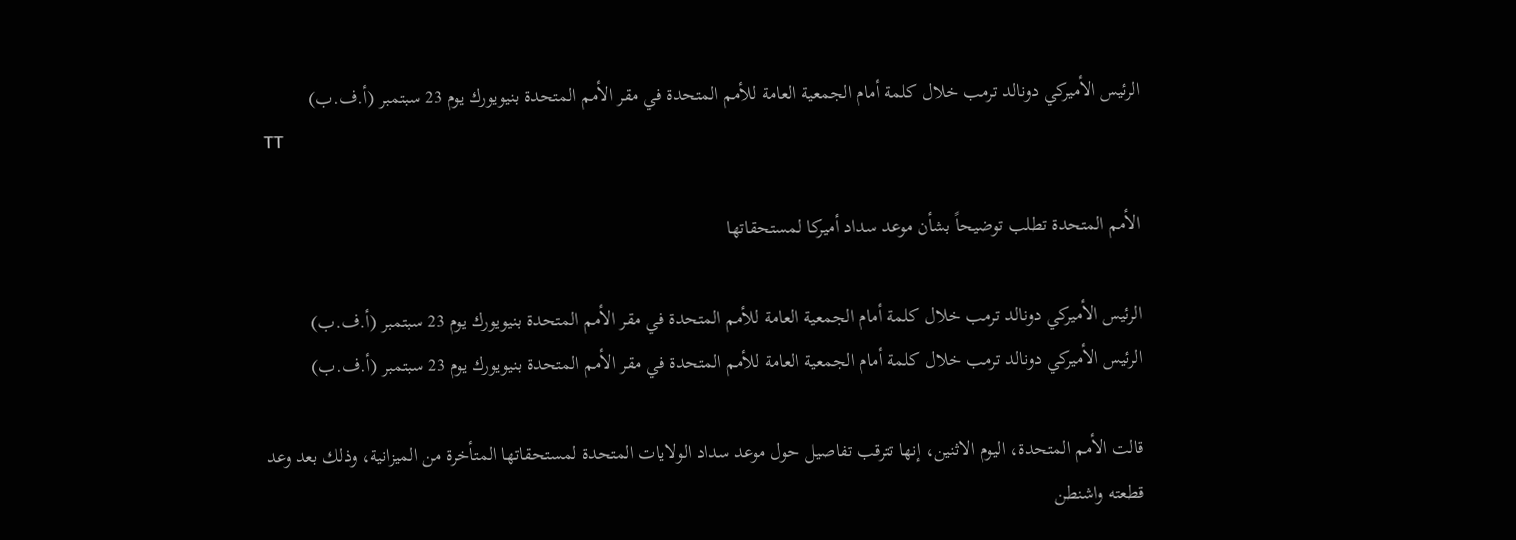الرئيس الأميركي دونالد ترمب خلال كلمة أمام الجمعية العامة للأمم المتحدة في مقر الأمم المتحدة بنيويورك يوم 23 سبتمبر (أ.ف.ب)
TT

الأمم المتحدة تطلب توضيحاً بشأن موعد سداد أميركا لمستحقاتها

الرئيس الأميركي دونالد ترمب خلال كلمة أمام الجمعية العامة للأمم المتحدة في مقر الأمم المتحدة بنيويورك يوم 23 سبتمبر (أ.ف.ب)
الرئيس الأميركي دونالد ترمب خلال كلمة أمام الجمعية العامة للأمم المتحدة في مقر الأمم المتحدة بنيويورك يوم 23 سبتمبر (أ.ف.ب)

قالت الأمم المتحدة، اليوم الاثنين، إنها تترقب تفاصيل حول موعد سداد الولايات المتحدة لمستحقاتها المتأخرة من الميزانية، وذلك بعد وعد قطعته واشنطن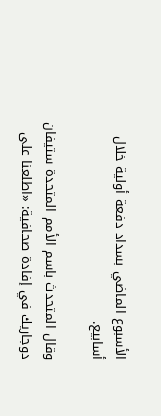الأسبوع الماضي بسداد دفعة أولية خلال أسابيع.

وقال المتحدث باسم الأمم المتحدة ستيفان دوجاريك في إفادة صحافية: «اطلعنا على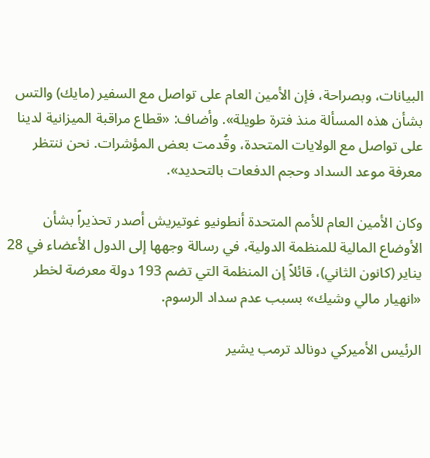البيانات، وبصراحة، فإن الأمين العام على تواصل مع السفير (مايك) والتس بشأن هذه المسألة منذ فترة طويلة». وأضاف: «قطاع مراقبة الميزانية لدينا على تواصل مع الولايات المتحدة، وقُدمت بعض المؤشرات. نحن ننتظر معرفة موعد السداد وحجم الدفعات بالتحديد».

وكان الأمين العام للأمم المتحدة أنطونيو غوتيريش أصدر تحذيراً بشأن الأوضاع المالية للمنظمة الدولية، في رسالة وجهها إلى الدول الأعضاء في 28 يناير (كانون الثاني)، قائلاً إن المنظمة التي تضم 193 دولة معرضة لخطر «انهيار مالي وشيك» بسبب عدم سداد الرسوم.

الرئيس الأميركي دونالد ترمب يشير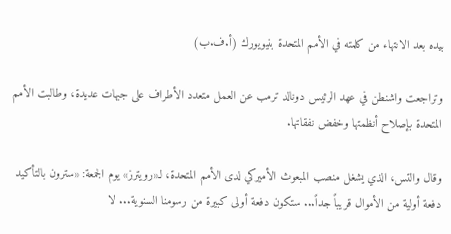بيده بعد الانتهاء من كلمته في الأمم المتحدة بنيويورك (أ.ف.ب)

وتراجعت واشنطن في عهد الرئيس دونالد ترمب عن العمل متعدد الأطراف على جبهات عديدة، وطالبت الأمم المتحدة بإصلاح أنظمتها وخفض نفقاتها.

وقال والتس، الذي يشغل منصب المبعوث الأميركي لدى الأمم المتحدة، لـ«رويترز» يوم الجمعة: «سترون بالتأكيد دفعة أولية من الأموال قريباً جداً... ستكون دفعة أولى كبيرة من رسومنا السنوية... لا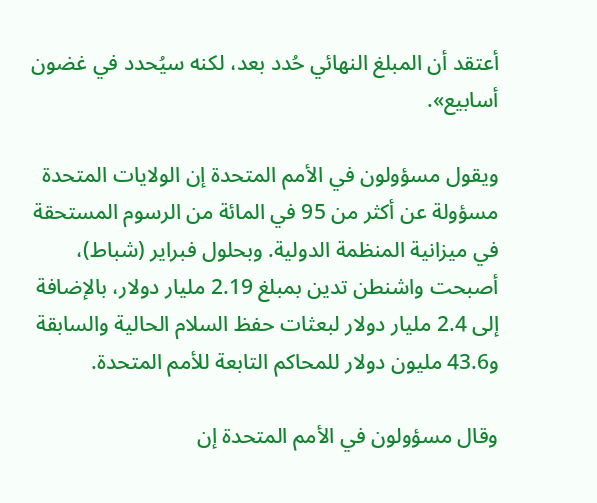أعتقد أن المبلغ النهائي حُدد بعد، لكنه سيُحدد في غضون أسابيع».

ويقول مسؤولون في الأمم المتحدة إن الولايات المتحدة مسؤولة عن أكثر من 95 في المائة من الرسوم المستحقة في ميزانية المنظمة الدولية. وبحلول فبراير (شباط)، أصبحت واشنطن تدين بمبلغ 2.19 مليار دولار، بالإضافة إلى 2.4 مليار دولار لبعثات حفظ السلام الحالية والسابقة و43.6 مليون دولار للمحاكم التابعة للأمم المتحدة.

وقال مسؤولون في الأمم المتحدة إن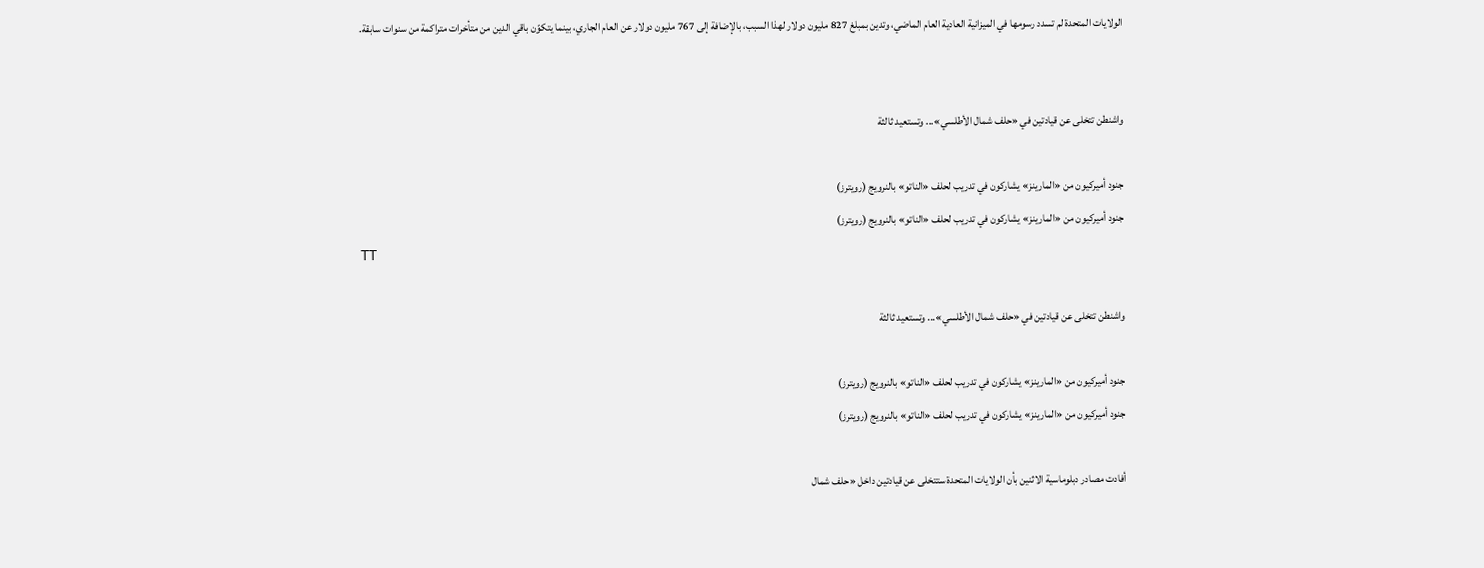الولايات المتحدة لم تسدد رسومها في الميزانية العادية العام الماضي، وتدين بمبلغ 827 مليون دولار لهذا السبب، بالإضافة إلى 767 مليون دولار عن العام الجاري، بينما يتكوّن باقي الدين من متأخرات متراكمة من سنوات سابقة.


واشنطن تتخلى عن قيادتين في «حلف شمال الأطلسي»... وتستعيد ثالثة

جنود أميركيون من «المارينز» يشاركون في تدريب لحلف «الناتو» بالنرويج (رويترز)
جنود أميركيون من «المارينز» يشاركون في تدريب لحلف «الناتو» بالنرويج (رويترز)
TT

واشنطن تتخلى عن قيادتين في «حلف شمال الأطلسي»... وتستعيد ثالثة

جنود أميركيون من «المارينز» يشاركون في تدريب لحلف «الناتو» بالنرويج (رويترز)
جنود أميركيون من «المارينز» يشاركون في تدريب لحلف «الناتو» بالنرويج (رويترز)

أفادت مصادر دبلوماسية الاثنين بأن الولايات المتحدة ستتخلى عن قيادتين داخل «حلف شمال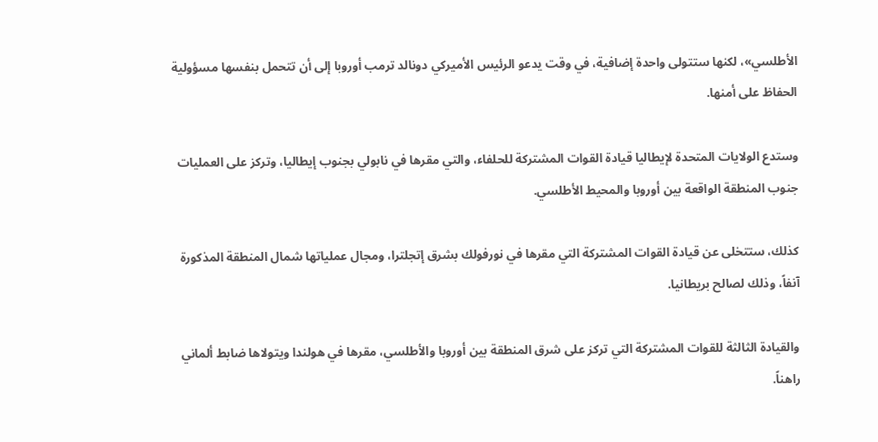الأطلسي»، لكنها ستتولى واحدة إضافية، في وقت يدعو الرئيس الأميركي دونالد ترمب أوروبا إلى أن تتحمل بنفسها مسؤولية الحفاظ على أمنها.

وستدع الولايات المتحدة لإيطاليا قيادة القوات المشتركة للحلفاء، والتي مقرها في نابولي بجنوب إيطاليا، وتركز على العمليات جنوب المنطقة الواقعة بين أوروبا والمحيط الأطلسي.

كذلك، ستتخلى عن قيادة القوات المشتركة التي مقرها في نورفولك بشرق إتجلترا، ومجال عملياتها شمال المنطقة المذكورة آنفاً، وذلك لصالح بريطانيا.

والقيادة الثالثة للقوات المشتركة التي تركز على شرق المنطقة بين أوروبا والأطلسي، مقرها في هولندا ويتولاها ضابط ألماني راهناً.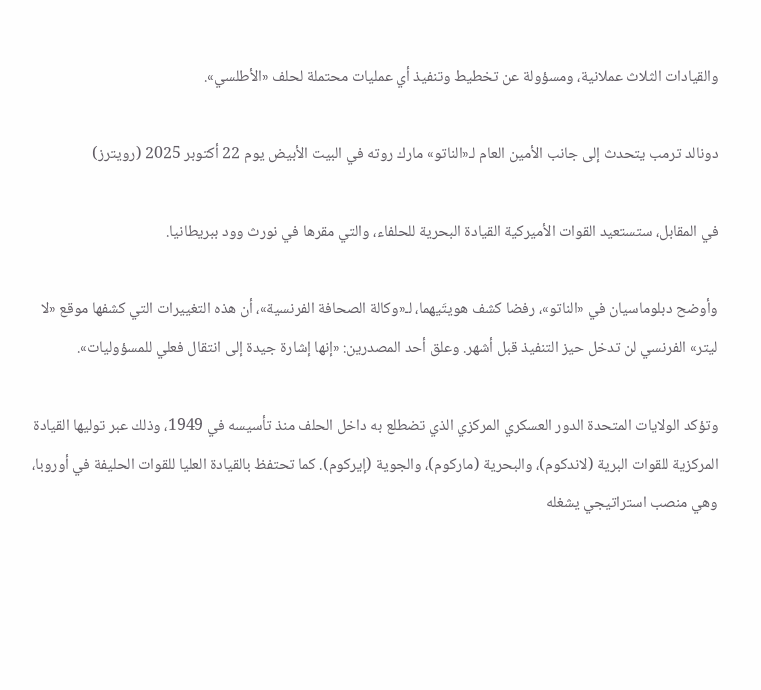والقيادات الثلاث عملانية، ومسؤولة عن تخطيط وتنفيذ أي عمليات محتملة لحلف «الأطلسي».

دونالد ترمب يتحدث إلى جانب الأمين العام لـ«الناتو» مارك روته في البيت الأبيض يوم 22 أكتوبر 2025 (رويترز)

في المقابل، ستستعيد القوات الأميركية القيادة البحرية للحلفاء، والتي مقرها في نورث وود ببريطانيا.

وأوضح دبلوماسيان في «الناتو»، رفضا كشف هويتَيهما، لـ«وكالة الصحافة الفرنسية»، أن هذه التغييرات التي كشفها موقع «لا ليتر» الفرنسي لن تدخل حيز التنفيذ قبل أشهر. وعلق أحد المصدرين: «إنها إشارة جيدة إلى انتقال فعلي للمسؤوليات».

وتؤكد الولايات المتحدة الدور العسكري المركزي الذي تضطلع به داخل الحلف منذ تأسيسه في 1949، وذلك عبر توليها القيادة المركزية للقوات البرية (لاندكوم)، والبحرية (ماركوم)، والجوية (إيركوم). كما تحتفظ بالقيادة العليا للقوات الحليفة في أوروبا، وهي منصب استراتيجي يشغله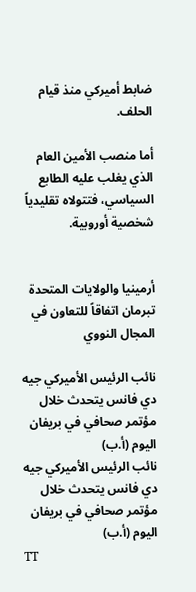ضابط أميركي منذ قيام الحلف.

أما منصب الأمين العام الذي يغلب عليه الطابع السياسي، فتتولاه تقليدياً شخصية أوروبية.


أرمينيا والولايات المتحدة تبرمان اتفاقاً للتعاون في المجال النووي

نائب الرئيس الأميركي جيه دي فانس يتحدث خلال مؤتمر صحافي في بريفان اليوم (أ.ب)
نائب الرئيس الأميركي جيه دي فانس يتحدث خلال مؤتمر صحافي في بريفان اليوم (أ.ب)
TT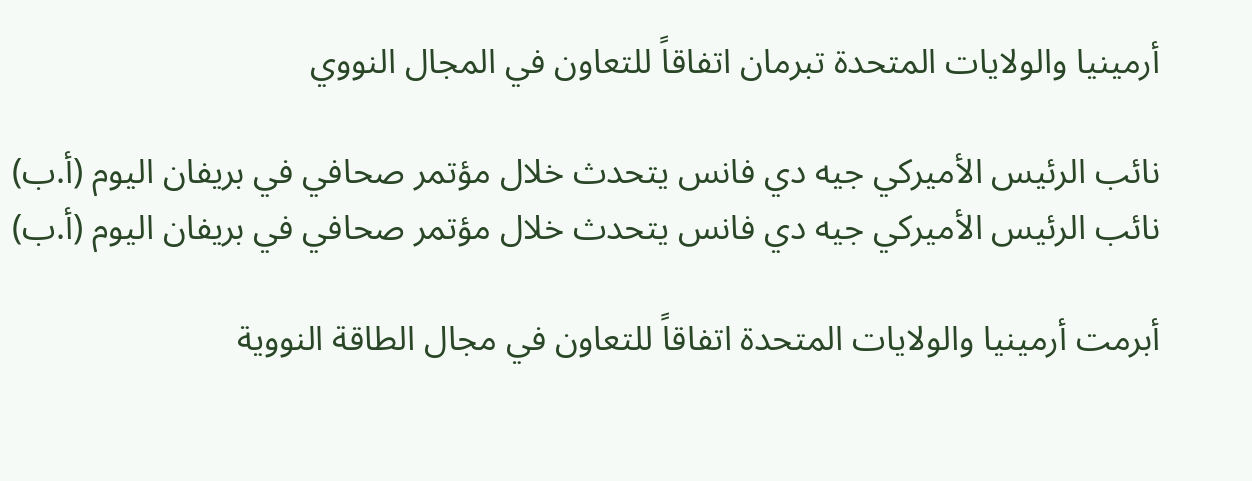أرمينيا والولايات المتحدة تبرمان اتفاقاً للتعاون في المجال النووي

نائب الرئيس الأميركي جيه دي فانس يتحدث خلال مؤتمر صحافي في بريفان اليوم (أ.ب)
نائب الرئيس الأميركي جيه دي فانس يتحدث خلال مؤتمر صحافي في بريفان اليوم (أ.ب)

أبرمت أرمينيا والولايات المتحدة اتفاقاً للتعاون في مجال الطاقة النووية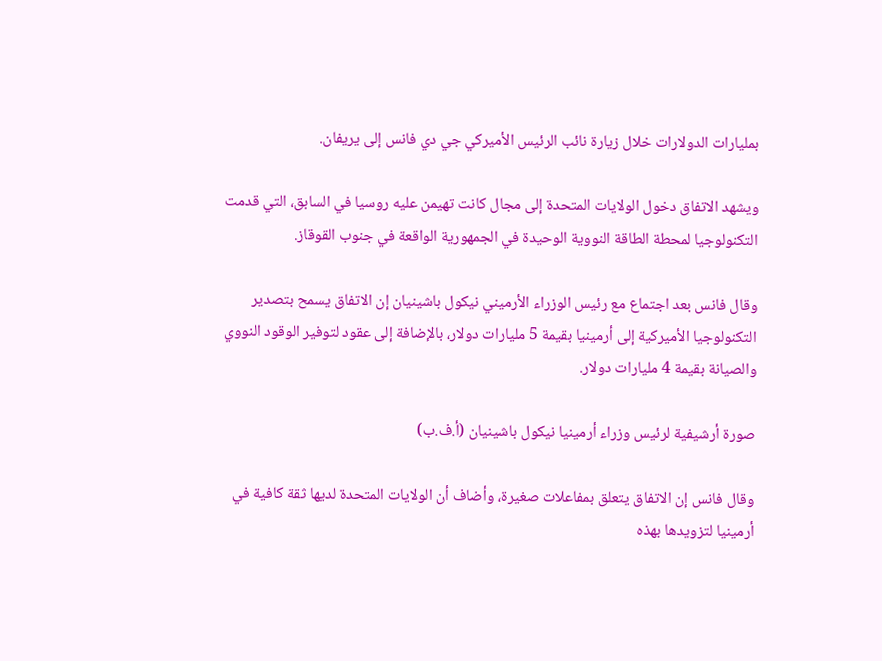بمليارات الدولارات خلال زيارة نائب الرئيس الأميركي جي دي فانس إلى يريفان.

ويشهد الاتفاق دخول الولايات المتحدة إلى مجال كانت تهيمن عليه روسيا في السابق، التي قدمت التكنولوجيا لمحطة الطاقة النووية الوحيدة في الجمهورية الواقعة في جنوب القوقاز.

وقال فانس بعد اجتماع مع رئيس الوزراء الأرميني نيكول باشينيان إن الاتفاق يسمح بتصدير التكنولوجيا الأميركية إلى أرمينيا بقيمة 5 مليارات دولار، بالإضافة إلى عقود لتوفير الوقود النووي والصيانة بقيمة 4 مليارات دولار.

صورة أرشيفية لرئيس وزراء أرمينيا نيكول باشينيان (أ.ف.ب)

وقال فانس إن الاتفاق يتعلق بمفاعلات صغيرة، وأضاف أن الولايات المتحدة لديها ثقة كافية في أرمينيا لتزويدها بهذه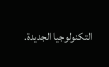التكنولوجيا الجديدة.